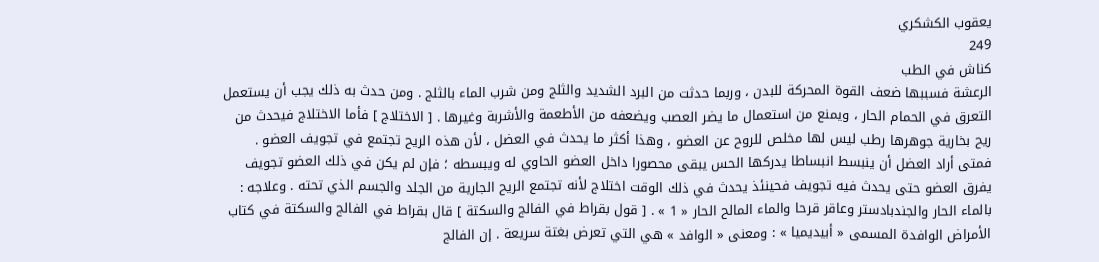يعقوب الكشكري
249
كناش في الطب
الرعشة فسببها ضعف القوة المحركة للبدن ، وربما حدثت من البرد الشديد والثلج ومن شرب الماء بالثلج . ومن حدث به ذلك يجب أن يستعمل التعرق في الحمام الحار ، ويمنع من استعمال ما يضر العصب ويضعفه من الأطعمة والأشربة وغيرها . [ الاختلاج ] فأما الاختلاج فيحدث من ريح بخارية جوهرها رطب ليس لها مخلص للروح عن العضو ، وهذا أكثر ما يحدث في العضل ، لأن هذه الريح تجتمع في تجويف العضو . فمتى أراد العضل أن ينبسط انبساطا يدركها الحس يبقى محصورا داخل العضو الحاوي له ويبسطه ؛ فإن لم يكن في ذلك العضو تجويف يفرق العضو حتى يحدث فيه تجويف فحينئذ يحدث في ذلك الوقت اختلاج لأنه تجتمع الريح الجارية من الجلد والجسم الذي تحته . وعلاجه : بالماء الحار والجندبادستر وعاقر قرحا والماء المالح الحار « 1 » . [ قول بقراط في الفالج والسكتة ] قال بقراط في الفالج والسكتة في كتاب الأمراض الوافدة المسمى « أبيديميا » : ومعنى « الوافد » هي التي تعرض بغتة سريعة . إن الفالج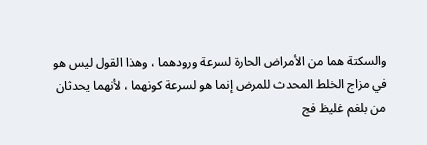والسكتة هما من الأمراض الحارة لسرعة ورودهما ، وهذا القول ليس هو في مزاج الخلط المحدث للمرض إنما هو لسرعة كونهما ، لأنهما يحدثان من بلغم غليظ فج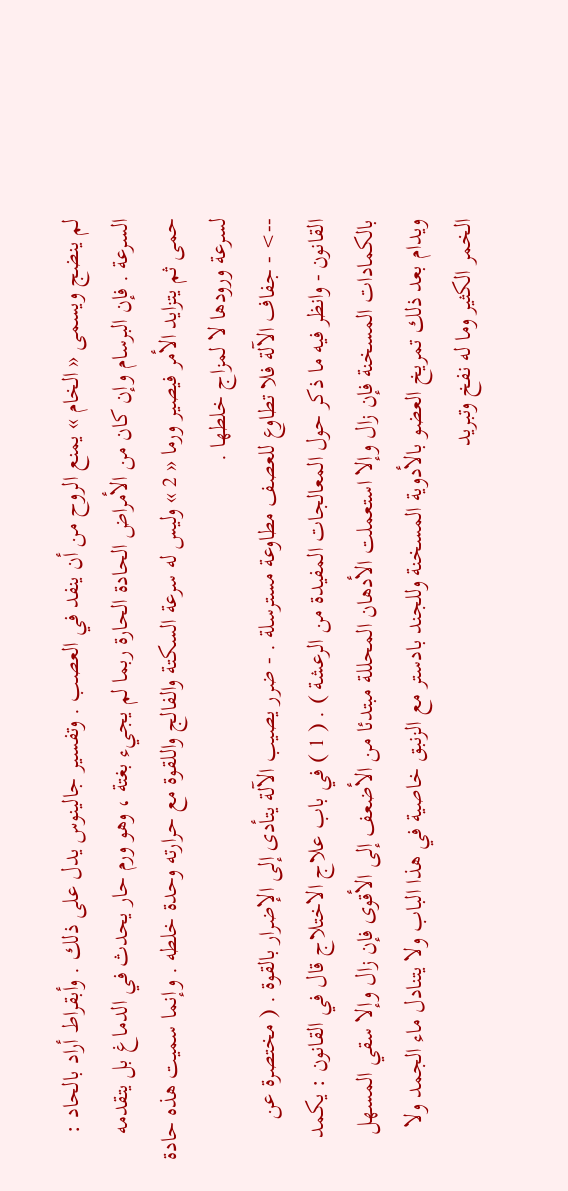لم ينضج ويسمى « الخام » يمنع الروح من أن ينفد في العصب . وتفسير جالينوس يدل على ذلك . وأبقراط أراد بالحاد : السرعة . فإن البرسام وإن كان من الأمراض الحادة الحارة ربما لم يجيء بغتة ، وهو ورم حار يحدث في الدماغ بل يتقدمه حمى ثم يتزايد الأمر فيصير ورما « 2 » وليس له سرعة السكتة والفالج واللقوة مع حرارته وحدة خلطه . وإنما سميت هذه حادة لسرعة ورودها لا لمزاج خلطها .
--> - جفاف الآلة فلا تطاوع للعصف مطاوعة مسترسلة . - ضرر يصيب الآلة يتأدى إلى الإضرار بالقوة . ( مختصرة عن القانون - وانظر فيه ما ذكر حول المعالجات المفيدة من الرعشة ) . ( 1 ) في باب علاج الاختلاج قال في القانون : يكمد بالكمادات المسخنة فإن زال وإلا استعملت الأدهان المحللة مبتدئا من الأضعف إلى الأقوى فإن زال وإلا سقي المسهل ويدام بعد ذلك تمريخ العضو بالأدوية المسخنة وللجند بادستر مع الزنبق خاصية في هذا الباب ولا يتنادل ماء الجمد ولا الخمر الكثير وما له نفخ وتبريد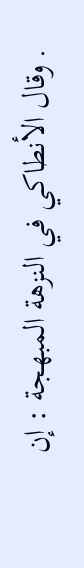. وقال الأنطاكي في النزهة المبهجة : إن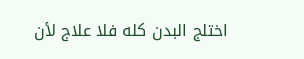اختلج البدن كله فلا علاج لأن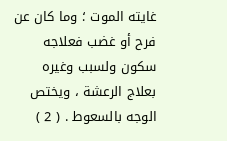غايته الموت ؛ وما كان عن فرح أو غضب فعلاجه سكون ولسبب وغيره بعلاج الرعشة ، ويختص الوجه بالسعوط . ( 2 )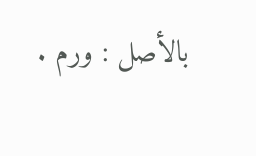بالأصل : ورم .